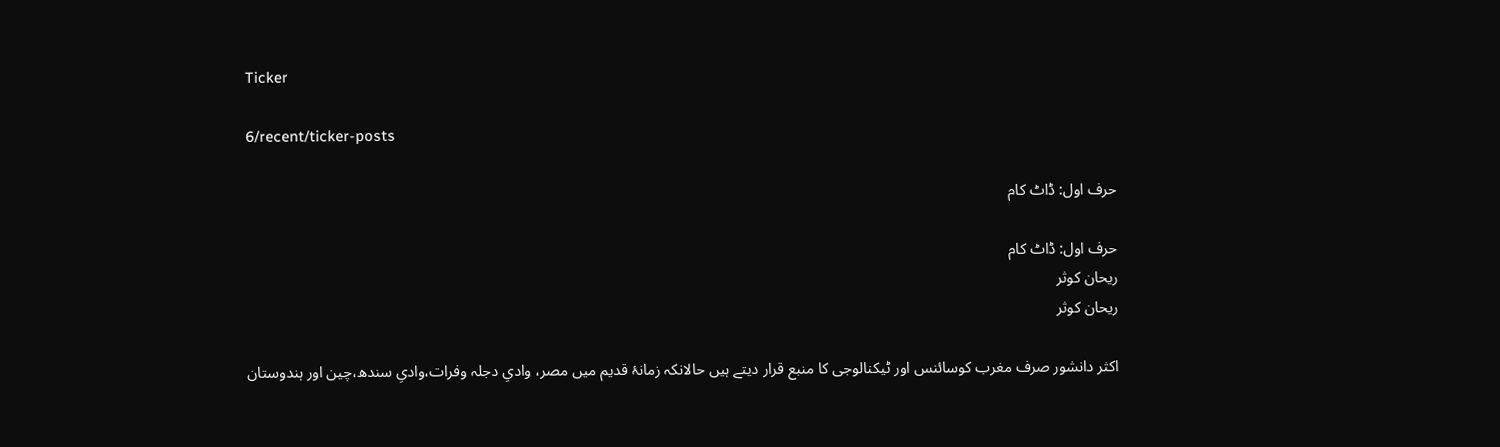Ticker

6/recent/ticker-posts

حرف اول: ڈاٹ کام

حرف اول: ڈاٹ کام
ریحان کوثر
ریحان کوثر

اکثر دانشور صرف مغرب کوسائنس اور ٹیکنالوجی کا منبع قرار دیتے ہیں حالانکہ زمانۂ قدیم میں مصر، وادیِ دجلہ وفرات،وادیِ سندھ،چین اور ہندوستان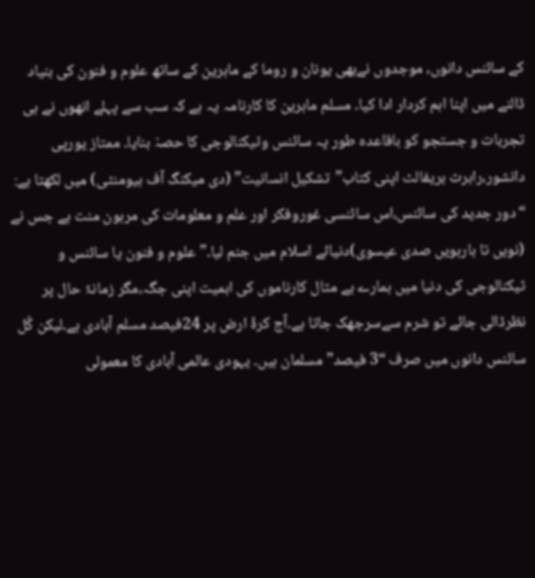کے سائنس دانوں، موجدوں نےبھی یونان و روما کے ماہرین کے ساتھ علوم و فنون کی بنیاد ڈالنے میں اپنا اہم کردار ادا کیا۔ مسلم ماہرین کا کارنامہ یہ ہے کہ سب سے پہلے انھوں نے ہی تجربات و جستجو کو باقاعدہ طور پہ سائنس وٹیکنالوجی کا حصہّ بنایا۔ ممتاز یورپی دانشور،رابرٹ بریفالٹ اپنی کتاب”تشکیل انسانیت” (دی میکنگ آف ہیومنٹی) میں لکھتا ہے: “دور جدید کی سائنس،اس سائنسی غوروفکر اور علم و معلومات کی مرہون منت ہے جس نے (نویں تا بارہویں صدی عیسوی)دنیائے اسلام میں جنم لیا۔”علوم و فنون یا سائنس و ٹیکنالوجی کی دنیا میں ہمارے بے مثال کارناموں کی اہمیت اپنی جگہ،مگر زمانۂ حال پر نظرڈالی جائے تو شرم سےسرجھک جاتا ہے۔آج کرۂ ارض پر 24فیصد مسلم آبادی ہے۔لیکن کُل سائنس دانوں میں صرف “3 فیصد” مسلمان ہیں۔ یہودی عالمی آبادی کا معمولی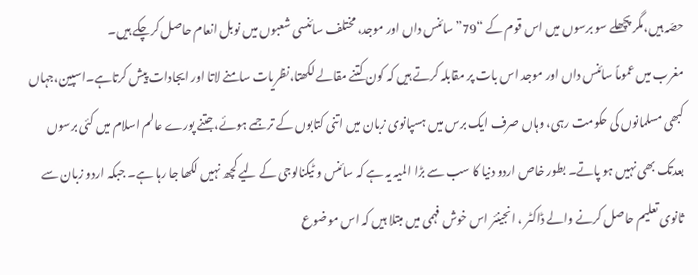حصّہ ہیں،مگر پچھلے سو برسوں میں اس قوم کے “79”سائنس داں اور موجد، مختلف سائنسی شعبوں میں نوبل انعام حاصل کرچکے ہیں۔
مغرب میں عموماً سائنس داں اور موجد اس بات پر مقابلہ کرتے ہیں کہ کون کتنے مقالے لکھتا،نظریات سامنے لاتا اور ایجادات پیش کرتاہے۔اسپین،جہاں کبھی مسلمانوں کی حکومت رہی، وہاں صرف ایک برس میں ہسپانوی زبان میں اتنی کتابوں کے ترجمے ہوئے،جتنے پورے عالم اسلام میں کئی برسوں بعدتک بھی نہیں ہو پاتے۔ بطور خاص اردو دنیا کا سب سے بڑا المیہ یہ ہے کہ سائنس و ٹیکنالوجی کے لیے کچھ نہیں لکھا جا رہا ہے۔ جبکہ اردو زبان سے ثانوی تعلیم حاصل کرنے والے ڈاکٹر ، انجینئر اس خوش فہمی میں مبتلا ہیں کہ اس موضوع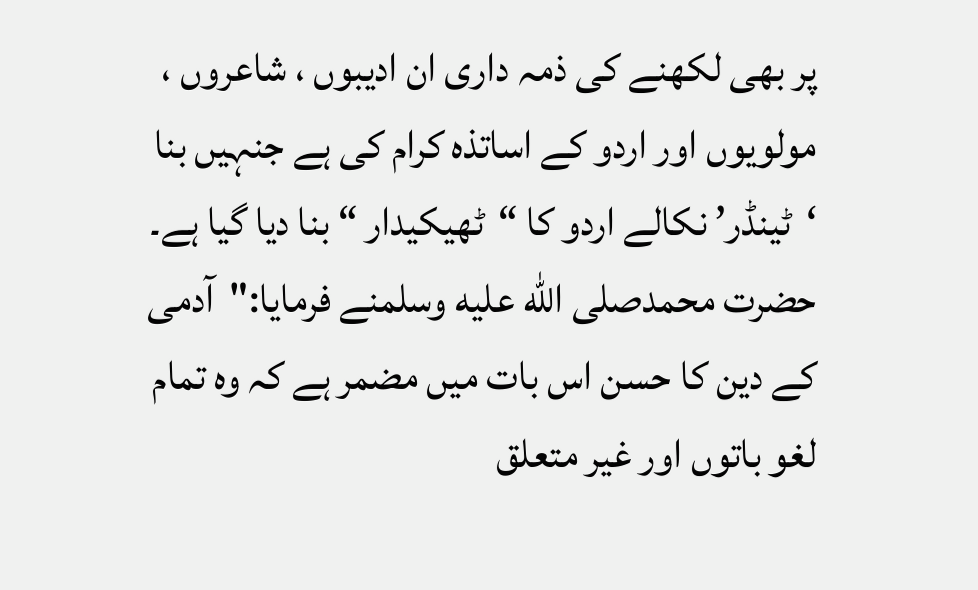پر بھی لکھنے کی ذمہ داری ان ادیبوں ، شاعروں ، مولویوں اور اردو کے اساتذہ کرام کی ہے جنہیں بنا ‘ٹینڈر’ نکالے اردو کا “ٹھیکیدار “ بنا دیا گیا ہے۔
حضرت محمدصلى الله عليه وسلمنے فرمایا:"آدمی کے دین کا حسن اس بات میں مضمر ہے کہ وہ تمام لغو باتوں اور غیر متعلق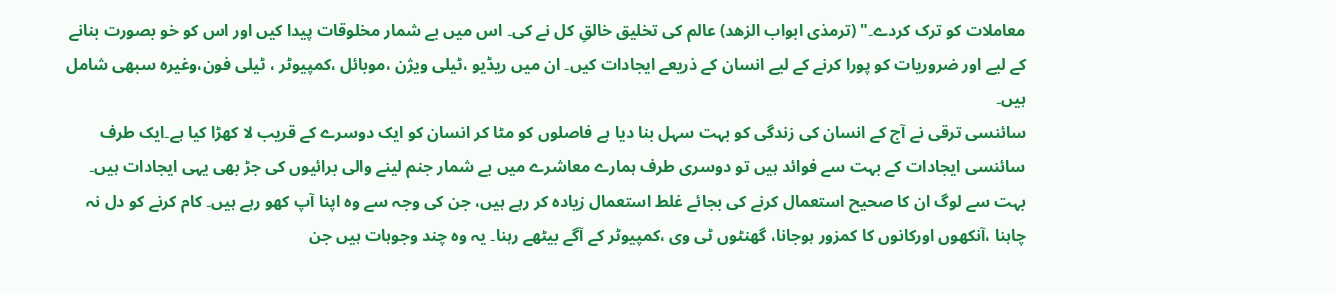معاملات کو ترک کردے۔" (ترمذی ابواب الزھد) عالم کی تخلیق خالقِ کل نے کی۔ اس میں بے شمار مخلوقات پیدا کیں اور اس کو خو بصورت بنانے کے لیے اور ضروریات کو پورا کرنے کے لیے انسان کے ذریعے ایجادات کیں۔ ان میں ریڈیو ،ٹیلی ویژن ،موبائل ،کمپیوٹر ، ٹیلی فون،وغیرہ سبھی شامل ہیں۔
سائنسی ترقی نے آج کے انسان کی زندگی کو بہت سہل بنا دیا ہے فاصلوں کو مٹا کر انسان کو ایک دوسرے کے قریب لا کھڑا کیا ہے۔ایک طرف سائنسی ایجادات کے بہت سے فوائد ہیں تو دوسری طرف ہمارے معاشرے میں بے شمار جنم لینے والی برائیوں کی جڑ بھی یہی ایجادات ہیں۔ بہت سے لوگ ان کا صحیح استعمال کرنے کی بجائے غلط استعمال زیادہ کر رہے ہیں، جن کی وجہ سے وہ اپنا آپ کھو رہے ہیں۔ کام کرنے کو دل نہ چاہنا ،آنکھوں اورکانوں کا کمزور ہوجانا، گھنٹوں ٹی وی ،کمپیوٹر کے آگے بیٹھے رہنا۔ یہ وہ چند وجوہات ہیں جن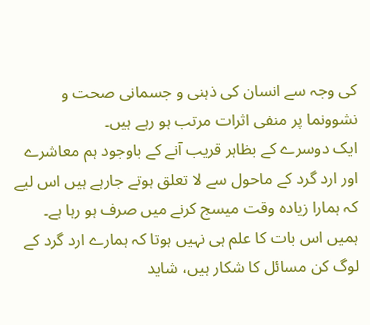کی وجہ سے انسان کی ذہنی و جسمانی صحت و نشوونما پر منفی اثرات مرتب ہو رہے ہیں۔
ایک دوسرے کے بظاہر قریب آنے کے باوجود ہم معاشرے اور ارد گرد کے ماحول سے لا تعلق ہوتے جارہے ہیں اس لیے کہ ہمارا زیادہ وقت میسج کرنے میں صرف ہو رہا ہے۔ ہمیں اس بات کا علم ہی نہیں ہوتا کہ ہمارے ارد گرد کے لوگ کن مسائل کا شکار ہیں، شاید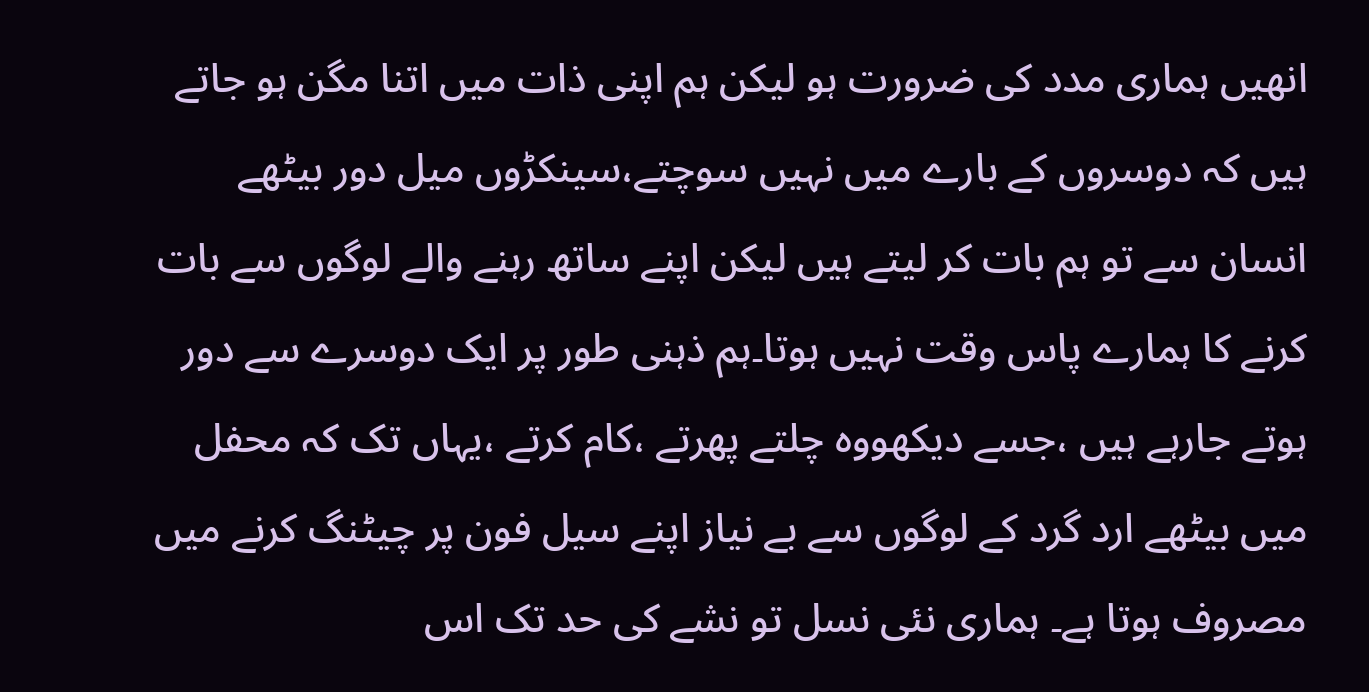انھیں ہماری مدد کی ضرورت ہو لیکن ہم اپنی ذات میں اتنا مگن ہو جاتے ہیں کہ دوسروں کے بارے میں نہیں سوچتے،سینکڑوں میل دور بیٹھے انسان سے تو ہم بات کر لیتے ہیں لیکن اپنے ساتھ رہنے والے لوگوں سے بات کرنے کا ہمارے پاس وقت نہیں ہوتا۔ہم ذہنی طور پر ایک دوسرے سے دور ہوتے جارہے ہیں ،جسے دیکھووہ چلتے پھرتے ،کام کرتے ،یہاں تک کہ محفل میں بیٹھے ارد گرد کے لوگوں سے بے نیاز اپنے سیل فون پر چیٹنگ کرنے میں مصروف ہوتا ہے۔ ہماری نئی نسل تو نشے کی حد تک اس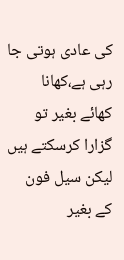کی عادی ہوتی جا رہی ہے،کھانا کھائے بغیر تو گزارا کرسکتے ہیں لیکن سیل فون کے بغیر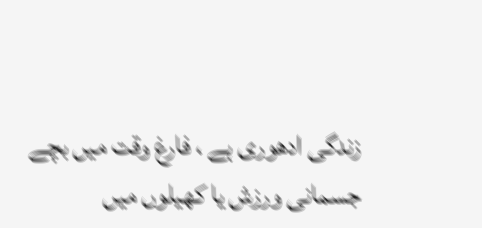زندگی ادھوری ہے ، فارغ وقت میں بچے جسمانی ورزش یا کھیلوں میں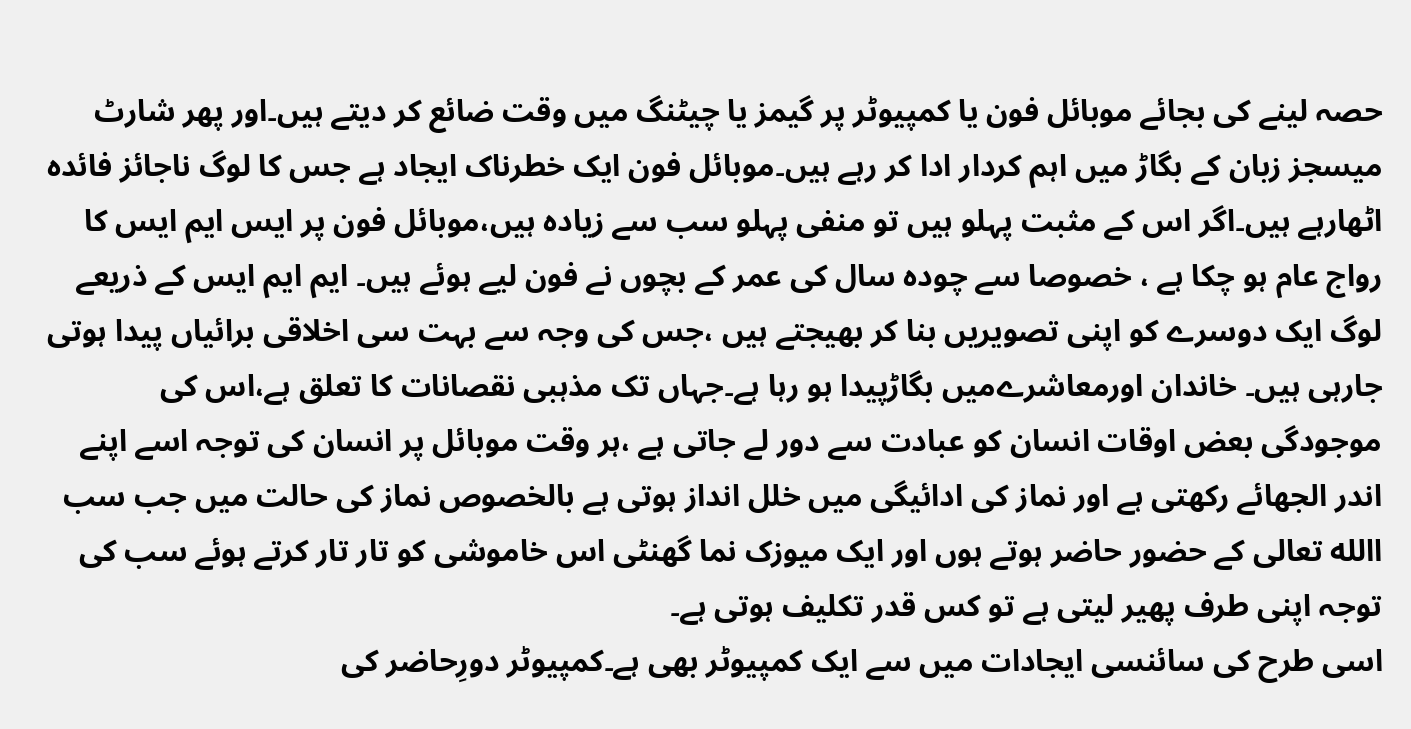حصہ لینے کی بجائے موبائل فون یا کمپیوٹر پر گیمز یا چیٹنگ میں وقت ضائع کر دیتے ہیں۔اور پھر شارٹ میسجز زبان کے بگاڑ میں اہم کردار ادا کر رہے ہیں۔موبائل فون ایک خطرناک ایجاد ہے جس کا لوگ ناجائز فائدہ اٹھارہے ہیں۔اگر اس کے مثبت پہلو ہیں تو منفی پہلو سب سے زیادہ ہیں،موبائل فون پر ایس ایم ایس کا رواج عام ہو چکا ہے ، خصوصا سے چودہ سال کی عمر کے بچوں نے فون لیے ہوئے ہیں۔ ایم ایم ایس کے ذریعے لوگ ایک دوسرے کو اپنی تصویریں بنا کر بھیجتے ہیں ،جس کی وجہ سے بہت سی اخلاقی برائیاں پیدا ہوتی جارہی ہیں۔ خاندان اورمعاشرےمیں بگاڑپیدا ہو رہا ہے۔جہاں تک مذہبی نقصانات کا تعلق ہے،اس کی موجودگی بعض اوقات انسان کو عبادت سے دور لے جاتی ہے ،ہر وقت موبائل پر انسان کی توجہ اسے اپنے اندر الجھائے رکھتی ہے اور نماز کی ادائیگی میں خلل انداز ہوتی ہے بالخصوص نماز کی حالت میں جب سب االله تعالی کے حضور حاضر ہوتے ہوں اور ایک میوزک نما گھنٹی اس خاموشی کو تار تار کرتے ہوئے سب کی توجہ اپنی طرف پھیر لیتی ہے تو کس قدر تکلیف ہوتی ہے۔
اسی طرح کی سائنسی ایجادات میں سے ایک کمپیوٹر بھی ہے۔کمپیوٹر دورِحاضر کی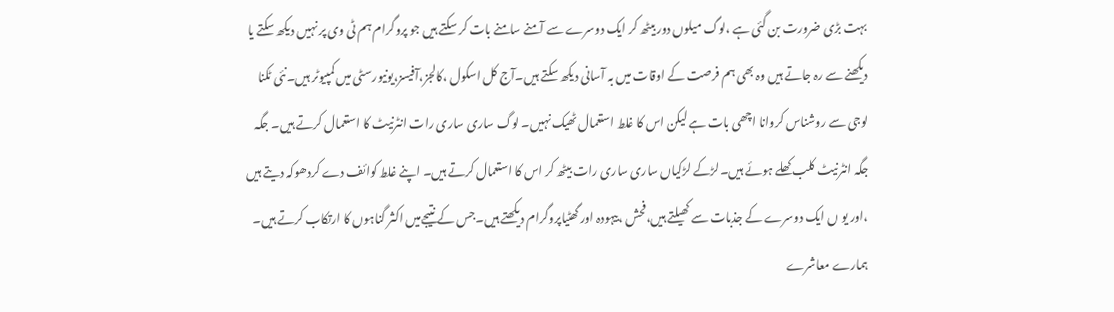بہت بڑی ضرورت بن گئی ہے ،لوگ میلوں دور بیٹھ کر ایک دوسرے سے آمنے سامنے بات کر سکتے ہیں جو پروگرام ہم ٹی وی پر نہیں دیکھ سکتے یا دیکھنے سے رہ جاتے ہیں وہ بھی ہم فرصت کے اوقات میں بہ آسانی دیکھ سکتے ہیں۔آج کل اسکول ،کالجز،آفیسز،یونیورسٹی میں کمپیوٹر ہیں۔نئی ٹکنا لوجی سے روشناس کروانا اچھی بات ہے لیکن اس کا غلط استعمال ٹھیک نہیں۔ لوگ ساری ساری رات انٹرنیٹ کا استعمال کرتے ہیں۔ جگہ جگہ انٹرنیٹ کلب کھلے ہوئے ہیں۔لڑکے لڑکیاں ساری ساری رات بیٹھ کر اس کا استعمال کرتے ہیں۔ اپنے غلط کوائف دے کردھوکہ دیتے ہیں ،اور یو ں ایک دوسرے کے جذبات سے کھیلتے ہیں،فحش ،بیہودہ اور گھٹیاپروگرام دیکھتے ہیں۔جس کے نتیجےمیں اکثر گناہوں کا ارتکاب کرتے ہیں۔
ہمارے معاشرے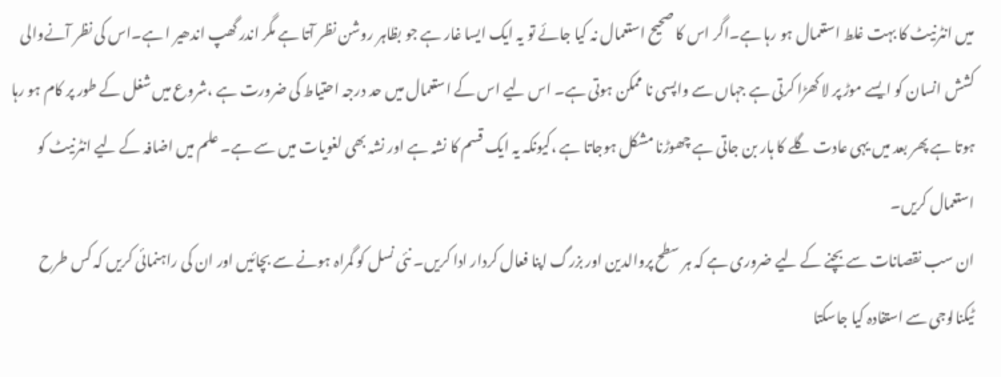میں انٹرنیٹ کا بہت غلط استعمال ہو رہا ہے۔اگر اس کا صحیح استعمال نہ کیا جائے تو یہ ایک ایسا غار ہے جو بظاہر روشن نظر آتا ہے مگر اندر گھپ اندھیر ا ہے۔اس کی نظر آنےوالی کشش انسان کو ایسے موڑ پر لا کھڑا کرتی ہے جہاں سے واپسی نا ممکن ہوتی ہے۔ اس لیے اس کے استعمال میں حد درجہ احتیاط کی ضرورت ہے ،شروع میں شغل کے طور پر کام ہو رہا ہوتا ہے پھر بعد میں یہی عادت گلے کا ہار بن جاتی ہے چھوڑنا مشکل ہوجاتا ہے ،کیونکہ یہ ایک قسم کا نشہ ہے اور نشہ بھی لغویات میں سے ہے۔ علم میں اضافہ کے لیے انٹرنیٹ کو استعمال کریں۔
ان سب نقصانات سے بچنے کے لیے ضروری ہے کہ ہر سطح پروالدین اور بزرگ اپنا فعال کردار ادا کریں۔ نئی نسل کو گمراہ ہونے سے بچائیں اور ان کی راہنمائی کریں کہ کس طرح ٹیکنالوجی سے استفادہ کیا جاسکتا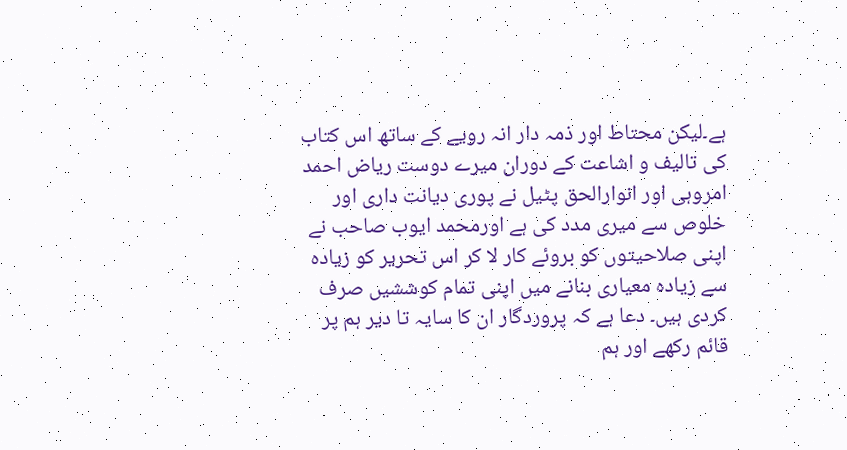ہے۔لیکن محتاط اور ذمہ دار انہ رویے کے ساتھ اس کتاب کی تالیف و اشاعت کے دوران میرے دوست ریاض احمد امروہی اور انوارالحق پٹیل نے پوری دیانت داری اور خلوص سے میری مدد کی ہے اورمحمد ایوب صاحب نے اپنی صلاحیتوں کو بروئے کار لا کر اس تحریر کو زیادہ سے زیادہ معیاری بنانے میں اپنی تمام کوششیں صرف کردی ہیں۔ دعا ہے کہ پروردگار ان کا سایہ تا دیر ہم پر قائم رکھے اور ہم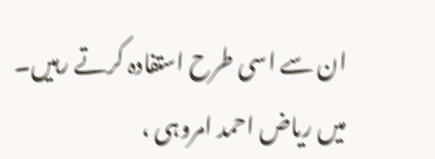ان سے اسی طرح استفادہ کرتے رہیں۔
میں ریاض احمد امروہی ،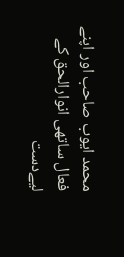محمد ایوب صاحب اور اپنے فعال ساتھی انوارالحق کے لیےدست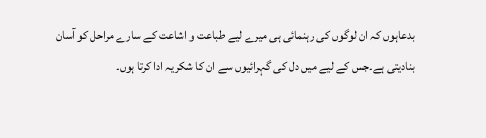بدعاہوں کہ ان لوگوں کی رہنمائی ہی میرے لیے طباعت و اشاعت کے سارے مراحل کو آسان بنادیتی ہے۔جس کے لیے میں دل کی گہرائیوں سے ان کا شکریہ ادا کرتا ہوں۔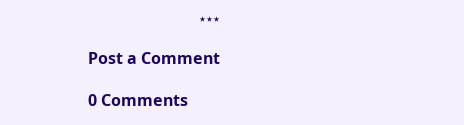٭٭٭

Post a Comment

0 Comments